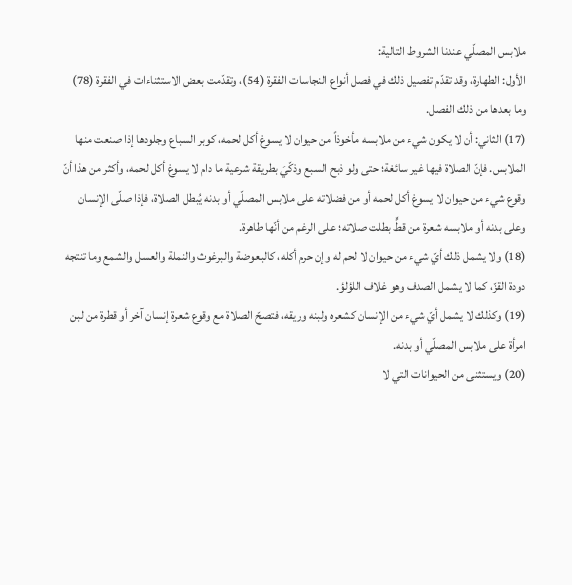ملابس المصلّي عندنا الشروط التالية:
الأول: الطهارة، وقد تقدّم تفصيل ذلك في فصل أنواع النجاسات الفقرة (54)، وتقدّمت بعض الاستثناءات في الفقرة (78) وما بعدها من ذلك الفصل.
(17) الثاني: أن لا يكون شيء من ملابسه مأخوذاً من حيوان لا يسوغ أكل لحمه، كوبر السباع وجلودها إذا صنعت منها الملابس. فإنّ الصلاة فيها غير سائغة؛ حتى ولو ذبح السبع وذكّيَ بطريقة شرعية ما دام لا يسوغ أكل لحمه، وأكثر من هذا أنّ وقوع شيء من حيوان لا يسوغ أكل لحمه أو من فضلاته على ملابس المصلّي أو بدنه يُبطل الصلاة، فإذا صلّى الإنسان وعلى بدنه أو ملابسه شعرة من قطٍّ بطلت صلاته؛ على الرغم من أنّها طاهرة.
(18) ولا يشمل ذلك أيّ شيء من حيوان لا لحم له وإن حرم أكله، كالبعوضة والبرغوث والنملة والعسل والشمع وما تنتجه دودة القزّ، كما لا يشمل الصدف وهو غلاف اللؤلؤ.
(19) وكذلك لا يشمل أيّ شيء من الإنسان كشعره ولبنه وريقه، فتصحّ الصلاة مع وقوع شعرة إنسان آخر أو قطرة من لبن امرأة على ملابس المصلّي أو بدنه.
(20) ويستثنى من الحيوانات التي لا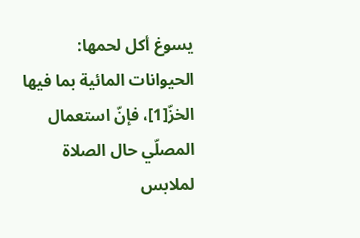يسوغ أكل لحمها: الحيوانات المائية بما فيها الخزّ[1]، فإنّ استعمال المصلّي حال الصلاة لملابس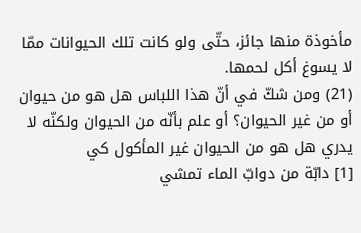مأخوذة منها جائز، حتّى ولو كانت تلك الحيوانات ممّا لا يسوغ أكل لحمها.
(21) ومن شكّ في أنّ هذا اللباس هل هو من حيوان أو من غير الحيوان؟ أو علم بأنّه من الحيوان ولكنّه لا يدري هل هو من الحيوان غير المأكول كي
[1] دابّة من دوابّ الماء تمشي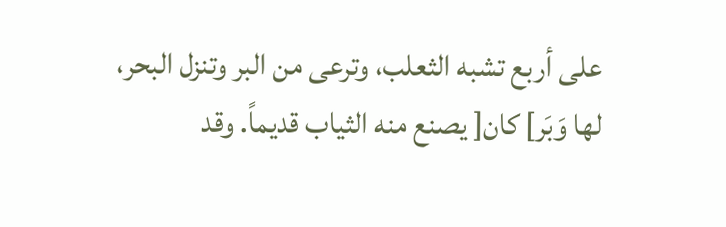على أربع تشبه الثعلب، وترعى من البر وتنزل البحر، لها وَبَر] كان[ يصنع منه الثياب قديماً. وقد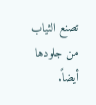تصنع الثياب من جلودها أيضاً.